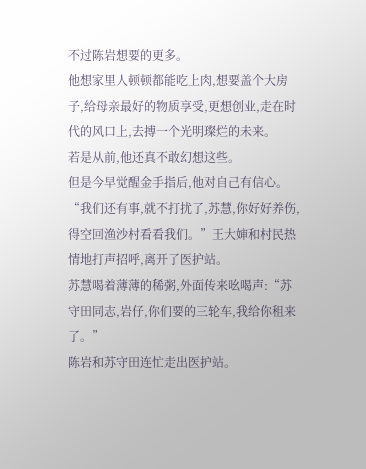不过陈岩想要的更多。
他想家里人顿顿都能吃上肉,想要盖个大房子,给母亲最好的物质享受,更想创业,走在时代的风口上,去搏一个光明璨烂的未来。
若是从前,他还真不敢幻想这些。
但是今早觉醒金手指后,他对自己有信心。
“我们还有事,就不打扰了,苏慧,你好好养伤,得空回渔沙村看看我们。”王大婶和村民热情地打声招呼,离开了医护站。
苏慧喝着薄薄的稀粥,外面传来吆喝声:“苏守田同志,岩仔,你们要的三轮车,我给你租来了。”
陈岩和苏守田连忙走出医护站。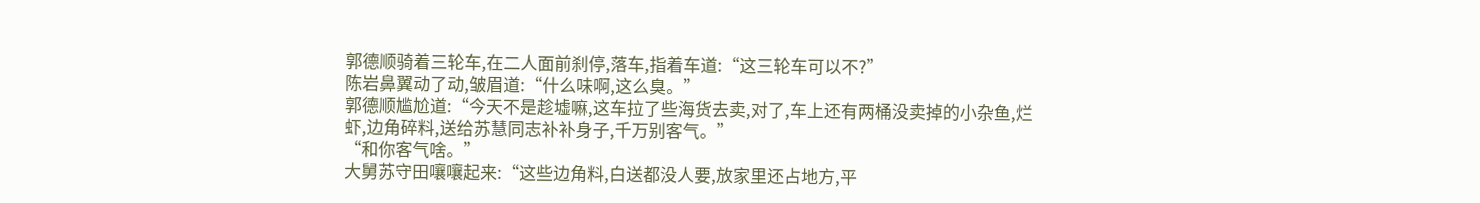郭德顺骑着三轮车,在二人面前刹停,落车,指着车道:“这三轮车可以不?”
陈岩鼻翼动了动,皱眉道:“什么味啊,这么臭。”
郭德顺尴尬道:“今天不是趁墟嘛,这车拉了些海货去卖,对了,车上还有两桶没卖掉的小杂鱼,烂虾,边角碎料,送给苏慧同志补补身子,千万别客气。”
“和你客气啥。”
大舅苏守田嚷嚷起来:“这些边角料,白送都没人要,放家里还占地方,平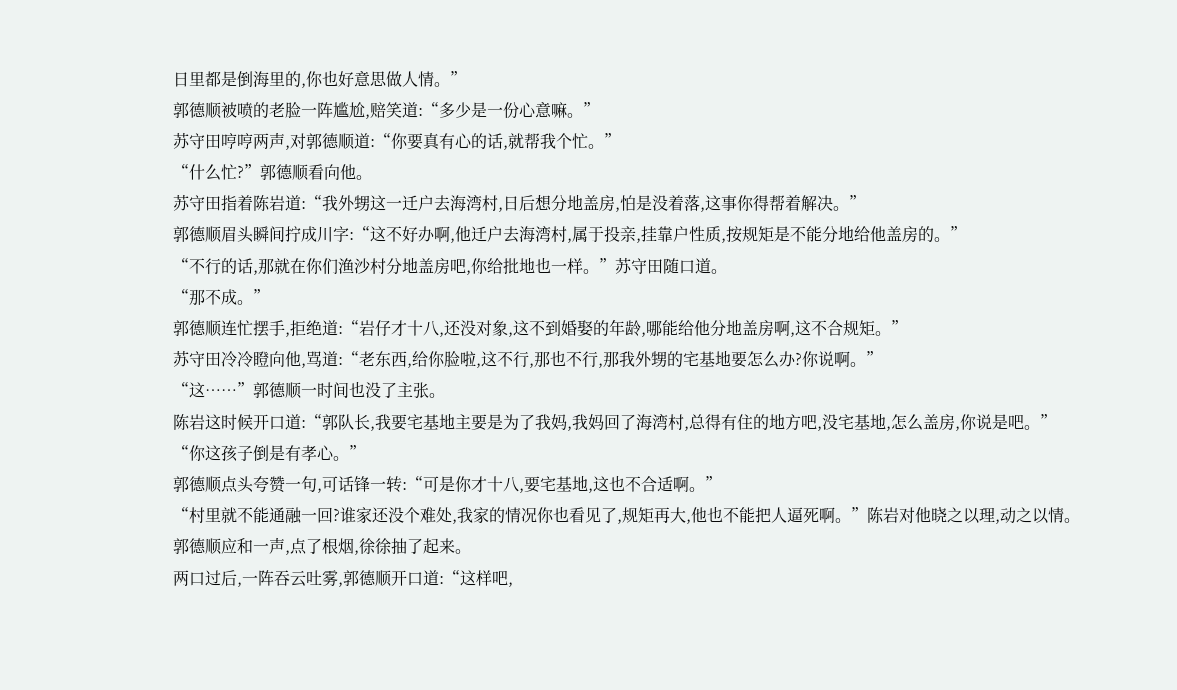日里都是倒海里的,你也好意思做人情。”
郭德顺被喷的老脸一阵尴尬,赔笑道:“多少是一份心意嘛。”
苏守田哼哼两声,对郭德顺道:“你要真有心的话,就帮我个忙。”
“什么忙?”郭德顺看向他。
苏守田指着陈岩道:“我外甥这一迁户去海湾村,日后想分地盖房,怕是没着落,这事你得帮着解决。”
郭德顺眉头瞬间拧成川字:“这不好办啊,他迁户去海湾村,属于投亲,挂靠户性质,按规矩是不能分地给他盖房的。”
“不行的话,那就在你们渔沙村分地盖房吧,你给批地也一样。”苏守田随口道。
“那不成。”
郭德顺连忙摆手,拒绝道:“岩仔才十八,还没对象,这不到婚娶的年龄,哪能给他分地盖房啊,这不合规矩。”
苏守田冷冷瞪向他,骂道:“老东西,给你脸啦,这不行,那也不行,那我外甥的宅基地要怎么办?你说啊。”
“这……”郭德顺一时间也没了主张。
陈岩这时候开口道:“郭队长,我要宅基地主要是为了我妈,我妈回了海湾村,总得有住的地方吧,没宅基地,怎么盖房,你说是吧。”
“你这孩子倒是有孝心。”
郭德顺点头夸赞一句,可话锋一转:“可是你才十八,要宅基地,这也不合适啊。”
“村里就不能通融一回?谁家还没个难处,我家的情况你也看见了,规矩再大,他也不能把人逼死啊。”陈岩对他晓之以理,动之以情。
郭德顺应和一声,点了根烟,徐徐抽了起来。
两口过后,一阵吞云吐雾,郭德顺开口道:“这样吧,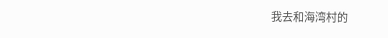我去和海湾村的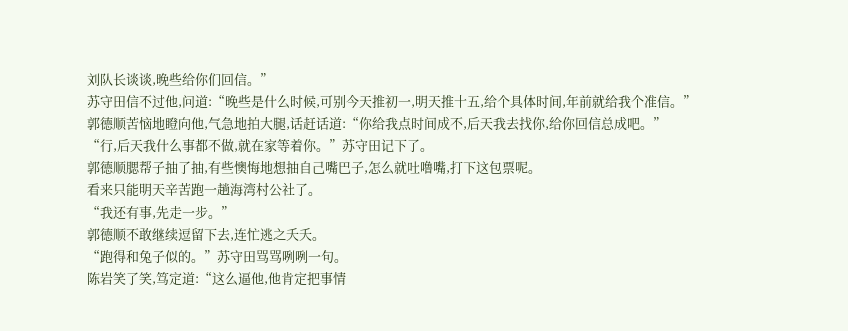刘队长谈谈,晚些给你们回信。”
苏守田信不过他,问道:“晚些是什么时候,可别今天推初一,明天推十五,给个具体时间,年前就给我个准信。”
郭德顺苦恼地瞪向他,气急地拍大腿,话赶话道:“你给我点时间成不,后天我去找你,给你回信总成吧。”
“行,后天我什么事都不做,就在家等着你。”苏守田记下了。
郭德顺腮帮子抽了抽,有些懊悔地想抽自己嘴巴子,怎么就吐噜嘴,打下这包票呢。
看来只能明天辛苦跑一趟海湾村公社了。
“我还有事,先走一步。”
郭德顺不敢继续逗留下去,连忙逃之夭夭。
“跑得和兔子似的。”苏守田骂骂咧咧一句。
陈岩笑了笑,笃定道:“这么逼他,他肯定把事情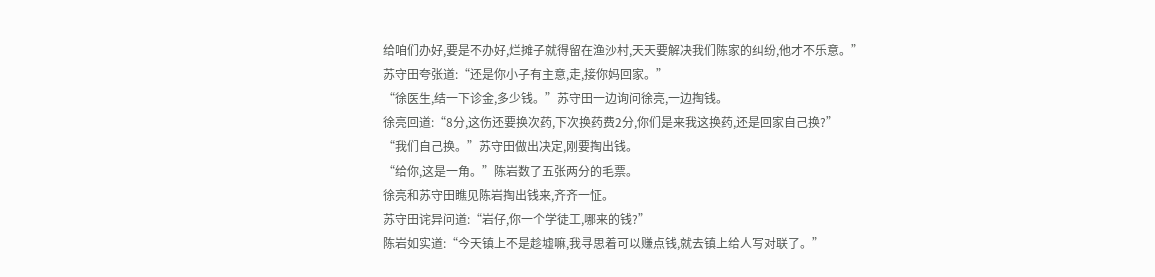给咱们办好,要是不办好,烂摊子就得留在渔沙村,天天要解决我们陈家的纠纷,他才不乐意。”
苏守田夸张道:“还是你小子有主意,走,接你妈回家。”
“徐医生,结一下诊金,多少钱。”苏守田一边询问徐亮,一边掏钱。
徐亮回道:“8分,这伤还要换次药,下次换药费2分,你们是来我这换药,还是回家自己换?”
“我们自己换。”苏守田做出决定,刚要掏出钱。
“给你,这是一角。”陈岩数了五张两分的毛票。
徐亮和苏守田瞧见陈岩掏出钱来,齐齐一怔。
苏守田诧异问道:“岩仔,你一个学徒工,哪来的钱?”
陈岩如实道:“今天镇上不是趁墟嘛,我寻思着可以赚点钱,就去镇上给人写对联了。”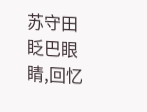苏守田眨巴眼睛,回忆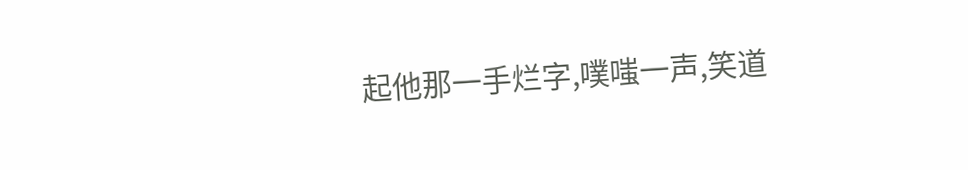起他那一手烂字,噗嗤一声,笑道